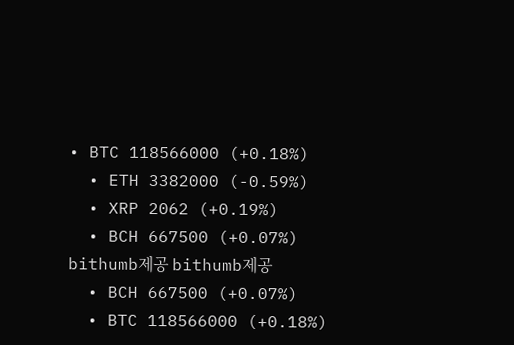• BTC 118566000 (+0.18%)
  • ETH 3382000 (-0.59%)
  • XRP 2062 (+0.19%)
  • BCH 667500 (+0.07%)
bithumb제공 bithumb제공
  • BCH 667500 (+0.07%)
  • BTC 118566000 (+0.18%)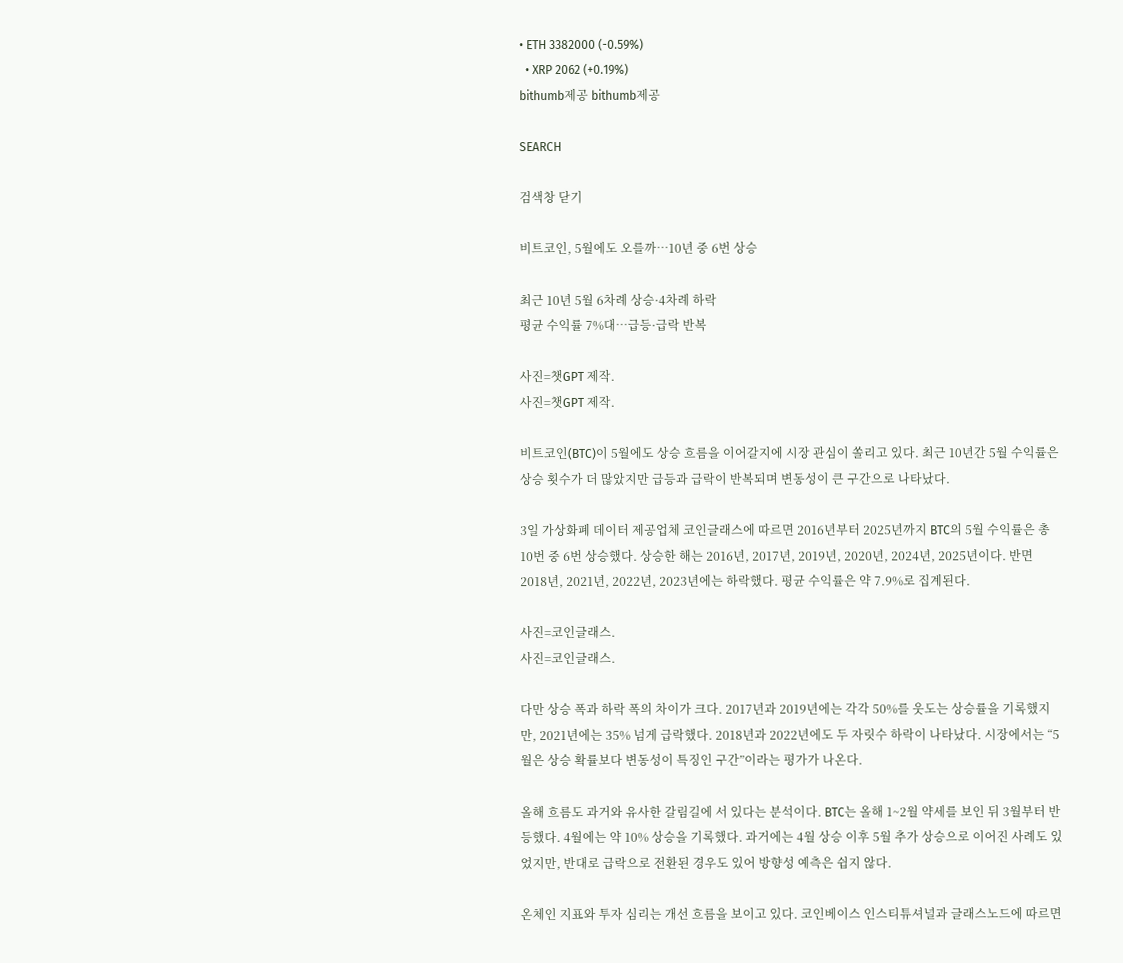• ETH 3382000 (-0.59%)
  • XRP 2062 (+0.19%)
bithumb제공 bithumb제공

SEARCH

검색창 닫기

비트코인, 5월에도 오를까…10년 중 6번 상승

최근 10년 5월 6차례 상승·4차례 하락
평균 수익률 7%대…급등·급락 반복

사진=챗GPT 제작.
사진=챗GPT 제작.

비트코인(BTC)이 5월에도 상승 흐름을 이어갈지에 시장 관심이 쏠리고 있다. 최근 10년간 5월 수익률은 상승 횟수가 더 많았지만 급등과 급락이 반복되며 변동성이 큰 구간으로 나타났다.

3일 가상화폐 데이터 제공업체 코인글래스에 따르면 2016년부터 2025년까지 BTC의 5월 수익률은 총 10번 중 6번 상승했다. 상승한 해는 2016년, 2017년, 2019년, 2020년, 2024년, 2025년이다. 반면 2018년, 2021년, 2022년, 2023년에는 하락했다. 평균 수익률은 약 7.9%로 집계된다.

사진=코인글래스.
사진=코인글래스.

다만 상승 폭과 하락 폭의 차이가 크다. 2017년과 2019년에는 각각 50%를 웃도는 상승률을 기록했지만, 2021년에는 35% 넘게 급락했다. 2018년과 2022년에도 두 자릿수 하락이 나타났다. 시장에서는 “5월은 상승 확률보다 변동성이 특징인 구간”이라는 평가가 나온다.

올해 흐름도 과거와 유사한 갈림길에 서 있다는 분석이다. BTC는 올해 1~2월 약세를 보인 뒤 3월부터 반등했다. 4월에는 약 10% 상승을 기록했다. 과거에는 4월 상승 이후 5월 추가 상승으로 이어진 사례도 있었지만, 반대로 급락으로 전환된 경우도 있어 방향성 예측은 쉽지 않다.

온체인 지표와 투자 심리는 개선 흐름을 보이고 있다. 코인베이스 인스티튜셔널과 글래스노드에 따르면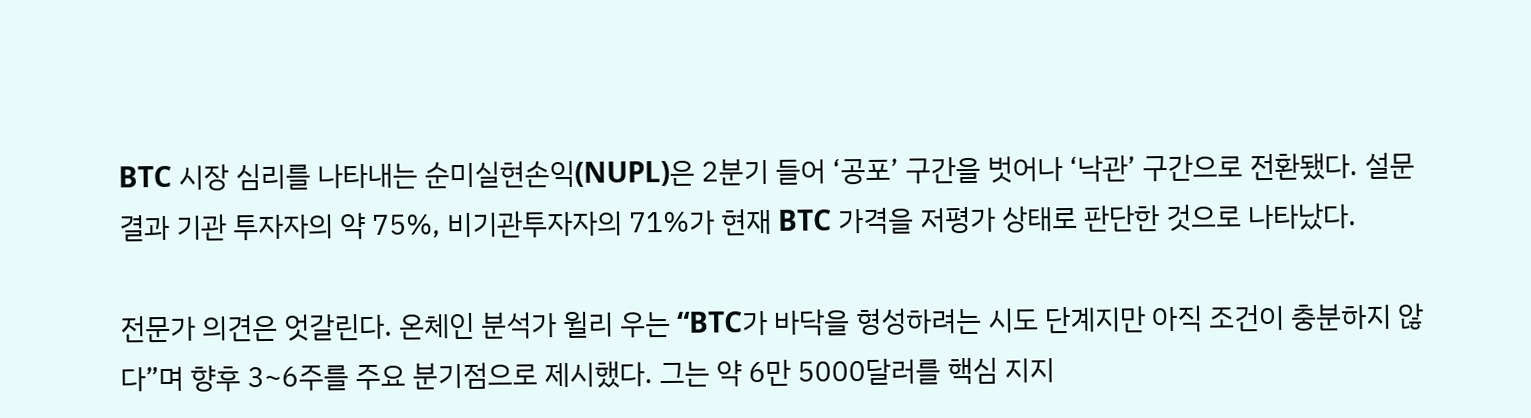BTC 시장 심리를 나타내는 순미실현손익(NUPL)은 2분기 들어 ‘공포’ 구간을 벗어나 ‘낙관’ 구간으로 전환됐다. 설문 결과 기관 투자자의 약 75%, 비기관투자자의 71%가 현재 BTC 가격을 저평가 상태로 판단한 것으로 나타났다.

전문가 의견은 엇갈린다. 온체인 분석가 윌리 우는 “BTC가 바닥을 형성하려는 시도 단계지만 아직 조건이 충분하지 않다”며 향후 3~6주를 주요 분기점으로 제시했다. 그는 약 6만 5000달러를 핵심 지지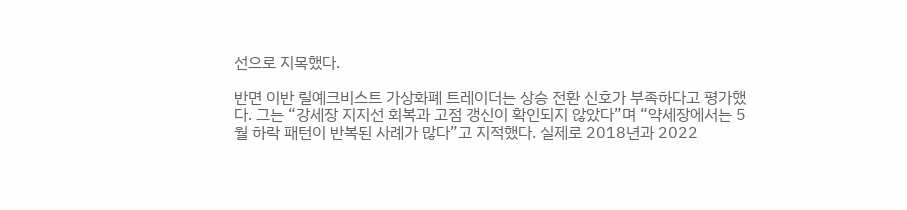선으로 지목했다.

반면 이반 릴예크비스트 가상화폐 트레이더는 상승 전환 신호가 부족하다고 평가했다. 그는 “강세장 지지선 회복과 고점 갱신이 확인되지 않았다”며 “약세장에서는 5월 하락 패턴이 반복된 사례가 많다”고 지적했다. 실제로 2018년과 2022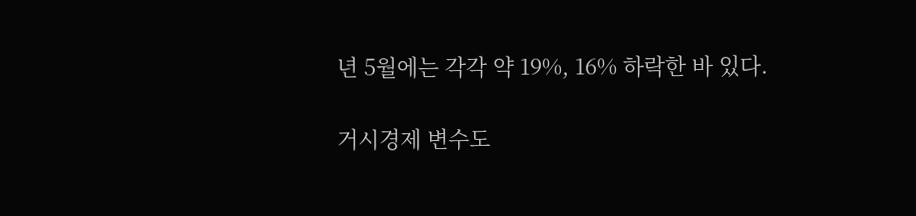년 5월에는 각각 약 19%, 16% 하락한 바 있다.

거시경제 변수도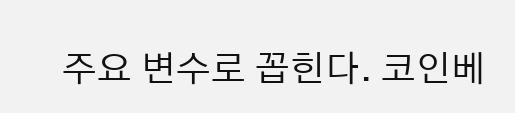주요 변수로 꼽힌다. 코인베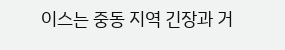이스는 중동 지역 긴장과 거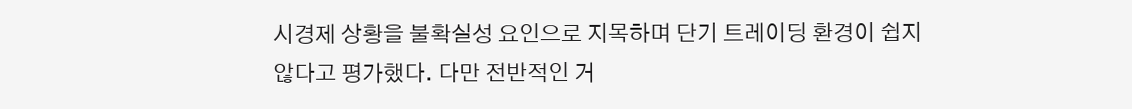시경제 상황을 불확실성 요인으로 지목하며 단기 트레이딩 환경이 쉽지 않다고 평가했다. 다만 전반적인 거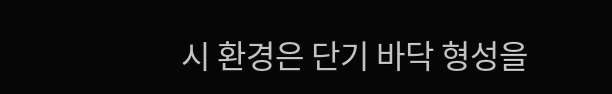시 환경은 단기 바닥 형성을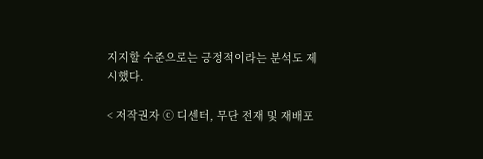지지할 수준으로는 긍정적이라는 분석도 제시했다.

< 저작권자 ⓒ 디센터, 무단 전재 및 재배포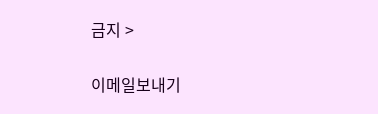금지 >

이메일보내기